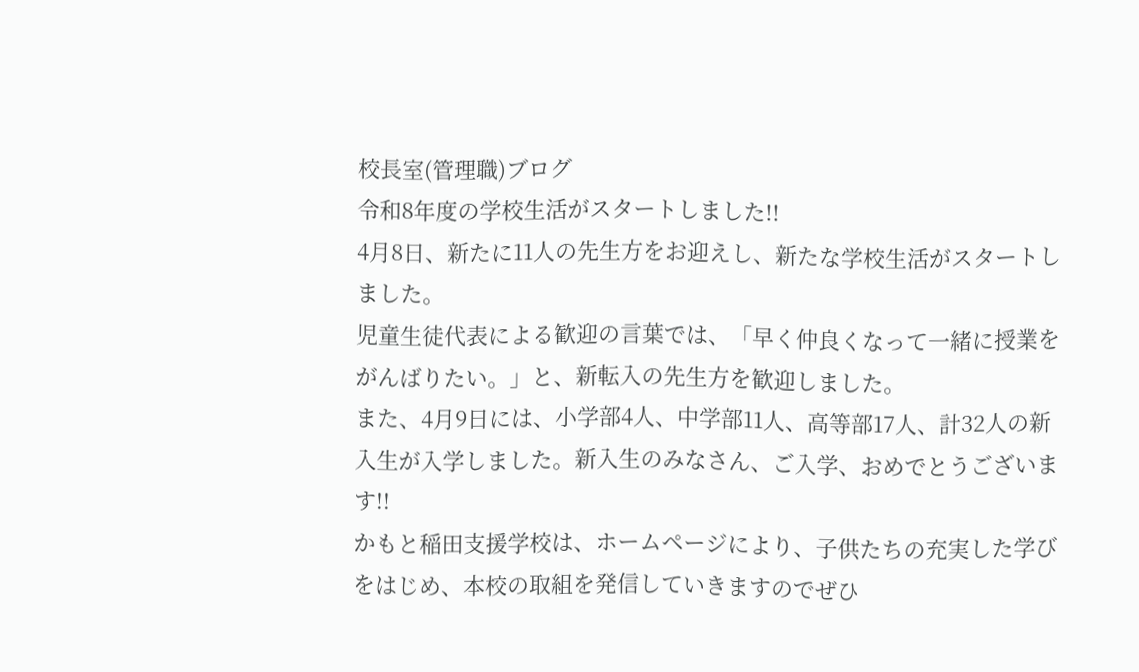校長室(管理職)ブログ
令和8年度の学校生活がスタートしました!!
4月8日、新たに11人の先生方をお迎えし、新たな学校生活がスタートしました。
児童生徒代表による歓迎の言葉では、「早く仲良くなって一緒に授業をがんばりたい。」と、新転入の先生方を歓迎しました。
また、4月9日には、小学部4人、中学部11人、高等部17人、計32人の新入生が入学しました。新入生のみなさん、ご入学、おめでとうございます!!
かもと稲田支援学校は、ホームページにより、子供たちの充実した学びをはじめ、本校の取組を発信していきますのでぜひ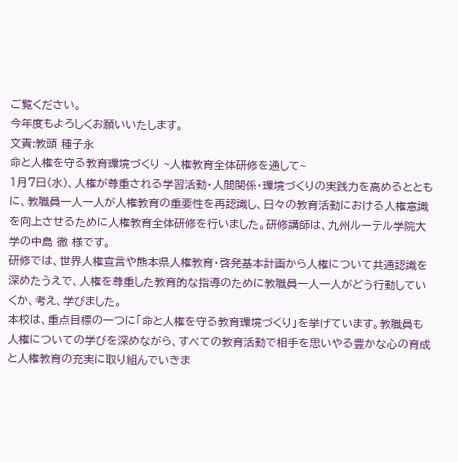ご覧ください。
今年度もよろしくお願いいたします。
文責:教頭 種子永
命と人権を守る教育環境づくり ~人権教育全体研修を通して~
1月7日(水)、人権が尊重される学習活動・人間関係・環境づくりの実践力を高めるとともに、教職員一人一人が人権教育の重要性を再認識し、日々の教育活動における人権意識を向上させるために人権教育全体研修を行いました。研修講師は、九州ルーテル学院大学の中島 徹 様です。
研修では、世界人権宣言や熊本県人権教育・啓発基本計画から人権について共通認識を深めたうえで、人権を尊重した教育的な指導のために教職員一人一人がどう行動していくか、考え、学びました。
本校は、重点目標の一つに「命と人権を守る教育環境づくり」を挙げています。教職員も人権についての学びを深めながら、すべての教育活動で相手を思いやる豊かな心の育成と人権教育の充実に取り組んでいきま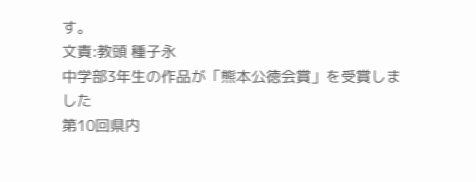す。
文責:教頭 種子永
中学部3年生の作品が「熊本公徳会賞」を受賞しました
第10回県内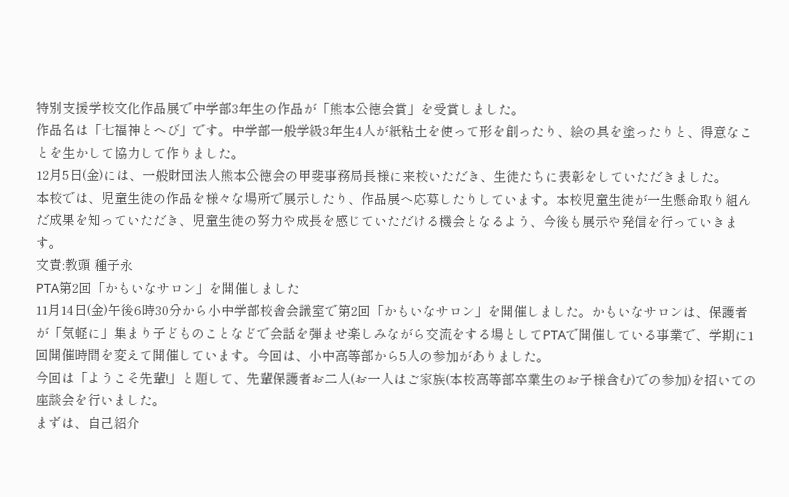特別支援学校文化作品展で中学部3年生の作品が「熊本公徳会賞」を受賞しました。
作品名は「七福神とへび」です。中学部一般学級3年生4人が紙粘土を使って形を創ったり、絵の具を塗ったりと、得意なことを生かして協力して作りました。
12月5日(金)には、一般財団法人熊本公徳会の甲斐事務局長様に来校いただき、生徒たちに表彰をしていただきました。
本校では、児童生徒の作品を様々な場所で展示したり、作品展へ応募したりしています。本校児童生徒が一生懸命取り組んだ成果を知っていただき、児童生徒の努力や成長を感じていただける機会となるよう、今後も展示や発信を行っていきます。
文責:教頭 種子永
PTA第2回「かもいなサロン」を開催しました
11月14日(金)午後6時30分から小中学部校舎会議室で第2回「かもいなサロン」を開催しました。かもいなサロンは、保護者が「気軽に」集まり子どものことなどで会話を弾ませ楽しみながら交流をする場としてPTAで開催している事業で、学期に1回開催時間を変えて開催しています。今回は、小中高等部から5人の参加がありました。
今回は「ようこそ先輩!」と題して、先輩保護者お二人(お一人はご家族(本校高等部卒業生のお子様含む)での参加)を招いての座談会を行いました。
まずは、自己紹介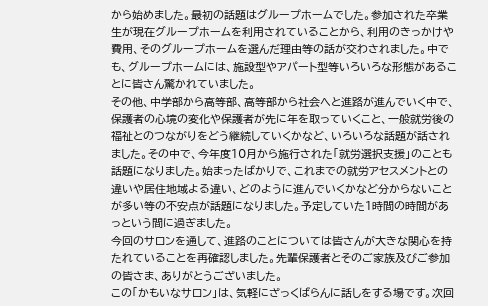から始めました。最初の話題はグループホームでした。参加された卒業生が現在グループホームを利用されていることから、利用のきっかけや費用、そのグループホームを選んだ理由等の話が交わされました。中でも、グループホームには、施設型やアパート型等いろいろな形態があることに皆さん驚かれていました。
その他、中学部から高等部、高等部から社会へと進路が進んでいく中で、保護者の心境の変化や保護者が先に年を取っていくこと、一般就労後の福祉とのつながりをどう継続していくかなど、いろいろな話題が話されました。その中で、今年度10月から施行された「就労選択支援」のことも話題になりました。始まったばかりで、これまでの就労アセスメントとの違いや居住地域よる違い、どのように進んでいくかなど分からないことが多い等の不安点が話題になりました。予定していた1時間の時間があっという間に過ぎました。
今回のサロンを通して、進路のことについては皆さんが大きな関心を持たれていることを再確認しました。先輩保護者とそのご家族及びご参加の皆さま、ありがとうございました。
この「かもいなサロン」は、気軽にざっくばらんに話しをする場です。次回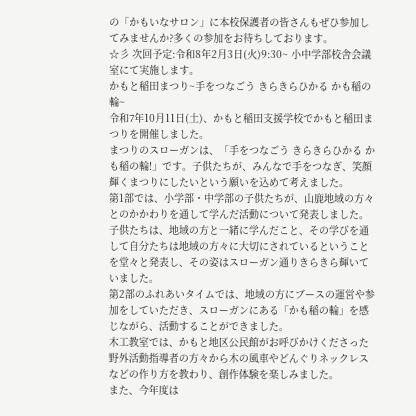の「かもいなサロン」に本校保護者の皆さんもぜひ参加してみませんか?多くの参加をお待ちしております。
☆彡 次回予定:令和8年2月3日(火)9:30~ 小中学部校舎会議室にて実施します。
かもと稲田まつり~手をつなごう きらきらひかる かも稲の輪~
令和7年10月11日(土)、かもと稲田支援学校でかもと稲田まつりを開催しました。
まつりのスローガンは、「手をつなごう きらきらひかる かも稲の輪!」です。子供たちが、みんなで手をつなぎ、笑顔輝くまつりにしたいという願いを込めて考えました。
第1部では、小学部・中学部の子供たちが、山鹿地域の方々とのかかわりを通して学んだ活動について発表しました。
子供たちは、地域の方と一緒に学んだこと、その学びを通して自分たちは地域の方々に大切にされているということを堂々と発表し、その姿はスローガン通りきらきら輝いていました。
第2部のふれあいタイムでは、地域の方にブースの運営や参加をしていただき、スローガンにある「かも稲の輪」を感じながら、活動することができました。
木工教室では、かもと地区公民館がお呼びかけくださった野外活動指導者の方々から木の風車やどんぐりネックレスなどの作り方を教わり、創作体験を楽しみました。
また、今年度は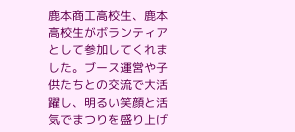鹿本商工高校生、鹿本高校生がボランティアとして参加してくれました。ブース運営や子供たちとの交流で大活躍し、明るい笑顔と活気でまつりを盛り上げ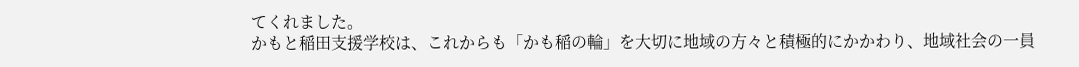てくれました。
かもと稲田支援学校は、これからも「かも稲の輪」を大切に地域の方々と積極的にかかわり、地域社会の一員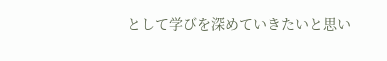として学びを深めていきたいと思い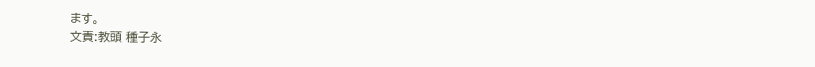ます。
文責:教頭 種子永